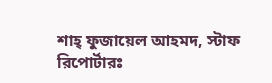শাহ্ ফুজায়েল আহমদ, স্টাফ রিপোর্টারঃ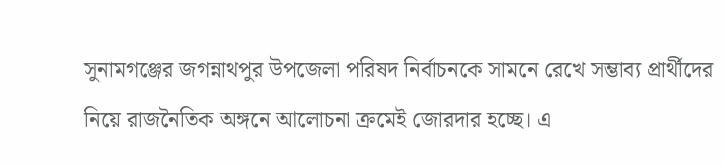সুনামগঞ্জের জগন্নাথপুর উপজেলা পরিষদ নির্বাচনকে সামনে রেখে সম্ভাব্য প্রার্থীদের নিয়ে রাজনৈতিক অঙ্গনে আলোচনা ক্রমেই জোরদার হচ্ছে। এ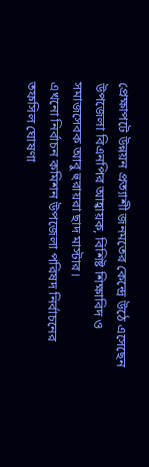প্রেক্ষাপটে উন্নয়ন প্রত্যাশী জনমতের কেন্দ্রে উঠে এসেছেন উপজেলা বিএনপির আহ্বায়ক, বিশিষ্ট শিক্ষাবিদ ও সমাজসেবক আবু হুরায়রা ছাদ মাস্টার।
এখনো নির্বাচন কমিশন উপজেলা পরিষদ নির্বাচনের তফসিল ঘোষণা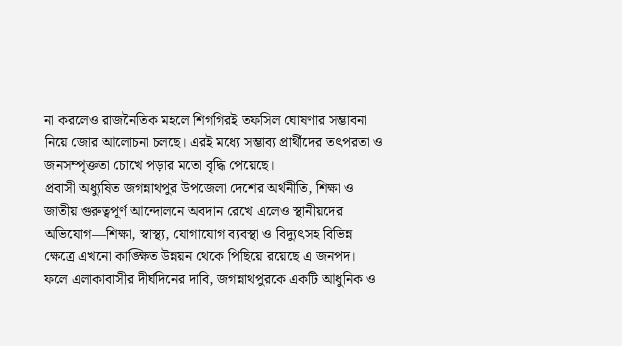না করলেও রাজনৈতিক মহলে শিগগিরই তফসিল ঘোষণার সম্ভাবনা নিয়ে জোর আলোচনা চলছে। এরই মধ্যে সম্ভাব্য প্রার্থীদের তৎপরতা ও জনসম্পৃক্ততা চোখে পড়ার মতো বৃদ্ধি পেয়েছে।
প্রবাসী অধ্যুষিত জগন্নাথপুর উপজেলা দেশের অর্থনীতি, শিক্ষা ও জাতীয় গুরুত্বপূর্ণ আন্দোলনে অবদান রেখে এলেও স্থানীয়দের অভিযোগ—শিক্ষা, স্বাস্থ্য, যোগাযোগ ব্যবস্থা ও বিদ্যুৎসহ বিভিন্ন ক্ষেত্রে এখনো কাঙ্ক্ষিত উন্নয়ন থেকে পিছিয়ে রয়েছে এ জনপদ। ফলে এলাকাবাসীর দীর্ঘদিনের দাবি, জগন্নাথপুরকে একটি আধুনিক ও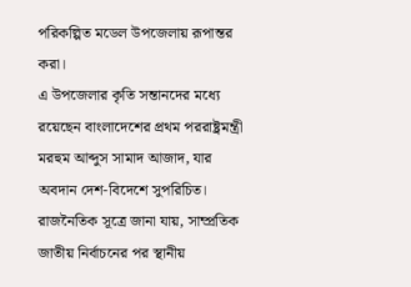পরিকল্পিত মডেল উপজেলায় রূপান্তর করা।
এ উপজেলার কৃতি সন্তানদের মধ্যে রয়েছেন বাংলাদেশের প্রথম পররাষ্ট্রমন্ত্রী মরহুম আব্দুস সামাদ আজাদ, যার অবদান দেশ-বিদেশে সুপরিচিত।
রাজনৈতিক সূত্রে জানা যায়, সাম্প্রতিক জাতীয় নির্বাচনের পর স্থানীয়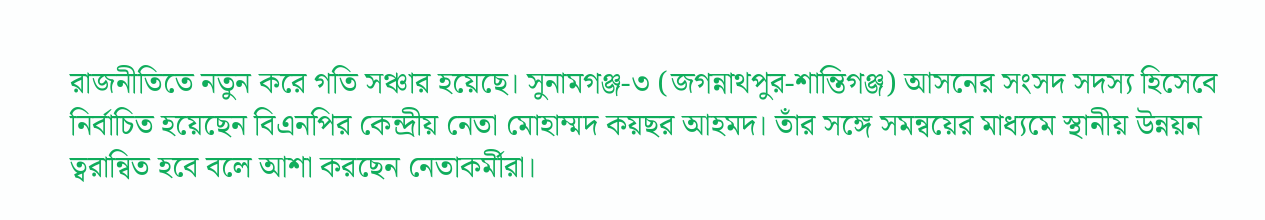রাজনীতিতে নতুন করে গতি সঞ্চার হয়েছে। সুনামগঞ্জ-৩ (জগন্নাথপুর-শান্তিগঞ্জ) আসনের সংসদ সদস্য হিসেবে নির্বাচিত হয়েছেন বিএনপির কেন্দ্রীয় নেতা মোহাম্মদ কয়ছর আহমদ। তাঁর সঙ্গে সমন্বয়ের মাধ্যমে স্থানীয় উন্নয়ন ত্বরান্বিত হবে বলে আশা করছেন নেতাকর্মীরা।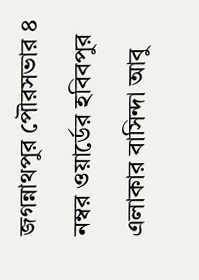জগন্নাথপুর পৌরসভার ৪ নম্বর ওয়ার্ডের হবিবপুর এলাকার বাসিন্দা আবু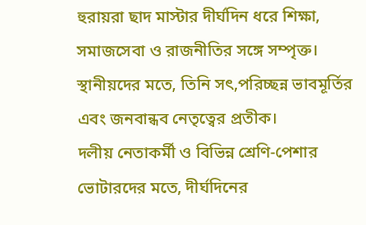হুরায়রা ছাদ মাস্টার দীর্ঘদিন ধরে শিক্ষা, সমাজসেবা ও রাজনীতির সঙ্গে সম্পৃক্ত। স্থানীয়দের মতে, তিনি সৎ,পরিচ্ছন্ন ভাবমূর্তির এবং জনবান্ধব নেতৃত্বের প্রতীক।
দলীয় নেতাকর্মী ও বিভিন্ন শ্রেণি-পেশার ভোটারদের মতে, দীর্ঘদিনের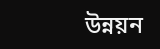উন্নয়ন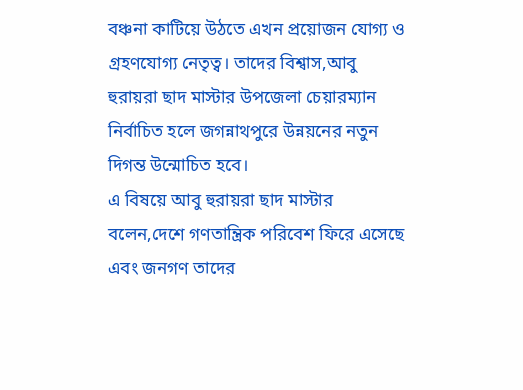বঞ্চনা কাটিয়ে উঠতে এখন প্রয়োজন যোগ্য ও গ্রহণযোগ্য নেতৃত্ব। তাদের বিশ্বাস,আবু হুরায়রা ছাদ মাস্টার উপজেলা চেয়ারম্যান নির্বাচিত হলে জগন্নাথপুরে উন্নয়নের নতুন দিগন্ত উন্মোচিত হবে।
এ বিষয়ে আবু হুরায়রা ছাদ মাস্টার বলেন,দেশে গণতান্ত্রিক পরিবেশ ফিরে এসেছে এবং জনগণ তাদের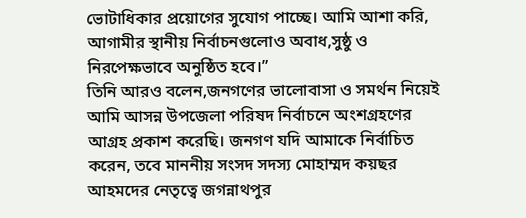ভোটাধিকার প্রয়োগের সুযোগ পাচ্ছে। আমি আশা করি, আগামীর স্থানীয় নির্বাচনগুলোও অবাধ,সুষ্ঠু ও নিরপেক্ষভাবে অনুষ্ঠিত হবে।”
তিনি আরও বলেন,জনগণের ভালোবাসা ও সমর্থন নিয়েই আমি আসন্ন উপজেলা পরিষদ নির্বাচনে অংশগ্রহণের আগ্রহ প্রকাশ করেছি। জনগণ যদি আমাকে নির্বাচিত করেন, তবে মাননীয় সংসদ সদস্য মোহাম্মদ কয়ছর আহমদের নেতৃত্বে জগন্নাথপুর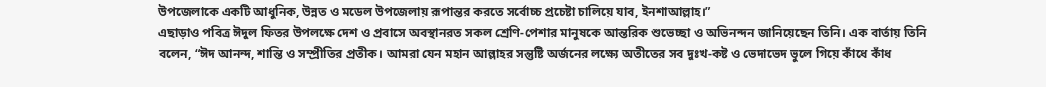উপজেলাকে একটি আধুনিক, উন্নত ও মডেল উপজেলায় রূপান্তর করতে সর্বোচ্চ প্রচেষ্টা চালিয়ে যাব, ইনশাআল্লাহ।”
এছাড়াও পবিত্র ঈদুল ফিতর উপলক্ষে দেশ ও প্রবাসে অবস্থানরত সকল শ্রেণি-পেশার মানুষকে আন্তরিক শুভেচ্ছা ও অভিনন্দন জানিয়েছেন তিনি। এক বার্তায় তিনি বলেন, “ঈদ আনন্দ, শান্তি ও সম্প্রীতির প্রতীক। আমরা যেন মহান আল্লাহর সন্তুষ্টি অর্জনের লক্ষ্যে অতীতের সব দুঃখ-কষ্ট ও ভেদাভেদ ভুলে গিয়ে কাঁধে কাঁধ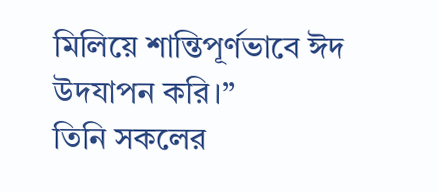মিলিয়ে শান্তিপূর্ণভাবে ঈদ উদযাপন করি।”
তিনি সকলের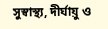সুস্বাস্থ্য, দীর্ঘায়ু ও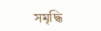সমৃদ্ধি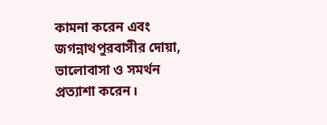কামনা করেন এবং জগন্নাথপুরবাসীর দোয়া, ভালোবাসা ও সমর্থন প্রত্যাশা করেন।